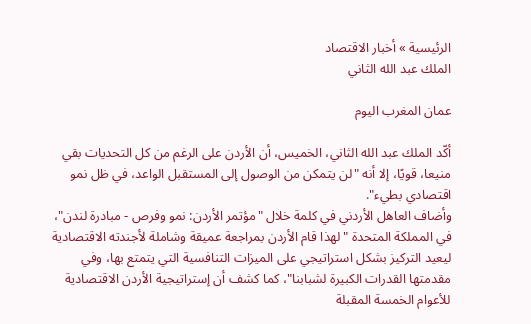الرئيسية » أخبار الاقتصاد
الملك عبد الله الثاني

عمان المغرب اليوم

أكّد الملك عبد الله الثاني، الخميس، أن الأردن على الرغم من كل التحديات بقي منيعا، قويًا، إلا أنه "لن يتمكن من الوصول إلى المستقبل الواعد، في ظل نمو اقتصادي بطيء".
وأضاف العاهل الأردني في كلمة خلال "مؤتمر الأردن: نمو وفرص - مبادرة لندن"، في المملكة المتحدة "لهذا قام الأردن بمراجعة عميقة وشاملة لأجندته الاقتصادية ليعيد التركيز بشكل استراتيجي على الميزات التنافسية التي يتمتع بها، وفي مقدمتها القدرات الكبيرة لشبابنا"، كما كشف أن إستراتيجية الأردن الاقتصادية للأعوام الخمسة المقبلة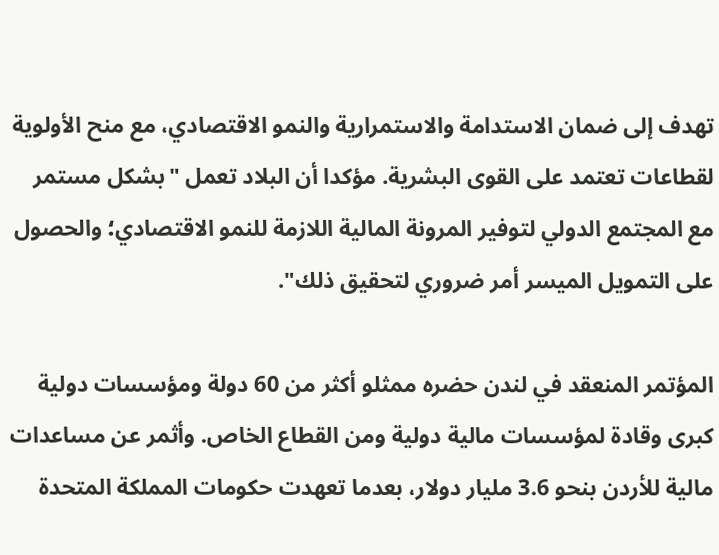تهدف إلى ضمان الاستدامة والاستمرارية والنمو الاقتصادي، مع منح الأولوية لقطاعات تعتمد على القوى البشرية. مؤكدا أن البلاد تعمل "بشكل مستمر مع المجتمع الدولي لتوفير المرونة المالية اللازمة للنمو الاقتصادي؛ والحصول على التمويل الميسر أمر ضروري لتحقيق ذلك".

المؤتمر المنعقد في لندن حضره ممثلو أكثر من 60 دولة ومؤسسات دولية كبرى وقادة لمؤسسات مالية دولية ومن القطاع الخاص. وأثمر عن مساعدات مالية للأردن بنحو 3.6 مليار دولار، بعدما تعهدت حكومات المملكة المتحدة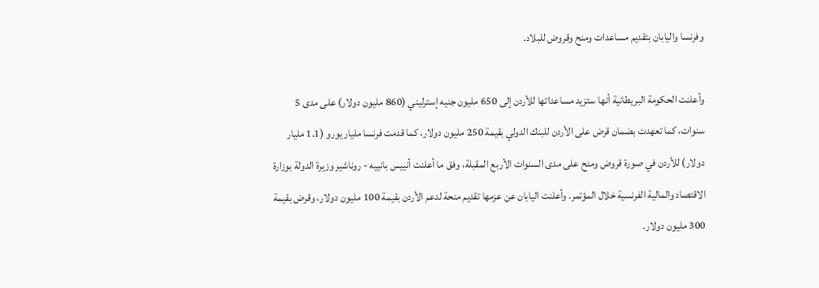وفرنسا واليابان بتقديم مساعدات ومنح وقروض للبلاد.

وأعلنت الحكومة البريطانية أنها ستزيد مساعداتها للأردن إلى 650 مليون جنيه إسترليني (860 مليون دولار) على مدى 5 سنوات، كما تعهدت بضمان قرض على الأردن للبنك الدولي بقيمة 250 مليون دولار، كما قدمت فرنسا مليار يورو (1.1 مليار دولار) للأردن في صورة قروض ومنح على مدى السنوات الأربع المقبلة، وفق ما أعلنت أنييس بانييه - روناشير وزيرة الدولة بوزارة الاقتصاد والمالية الفرنسية خلال المؤتمر. وأعلنت اليابان عن عزمها تقديم منحة لدعم الأردن بقيمة 100 مليون دولار، وقرض بقيمة 300 مليون دولار.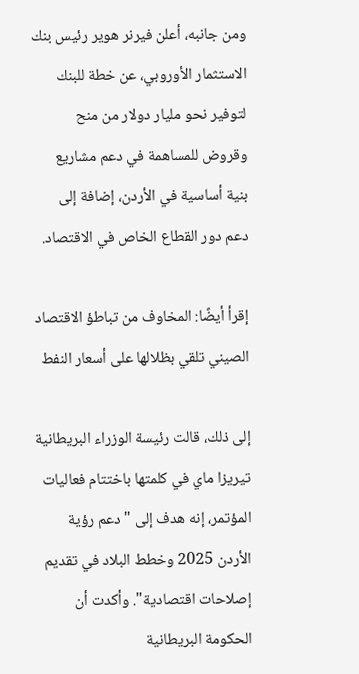ومن جانبه، أعلن فيرنر هوير رئيس بنك الاستثمار الأوروبي، عن خطة للبنك لتوفير نحو مليار دولار من منح وقروض للمساهمة في دعم مشاريع بنية أساسية في الأردن، إضافة إلى دعم دور القطاع الخاص في الاقتصاد.

إقرأ أيضًا: المخاوف من تباطؤ الاقتصاد الصيني تلقي بظلالها على أسعار النفط

إلى ذلك، قالت رئيسة الوزراء البريطانية تيريزا ماي في كلمتها باختتام فعاليات المؤتمر، إنه هدف إلى "دعم رؤية الأردن 2025 وخطط البلاد في تقديم إصلاحات اقتصادية". وأكدت أن الحكومة البريطانية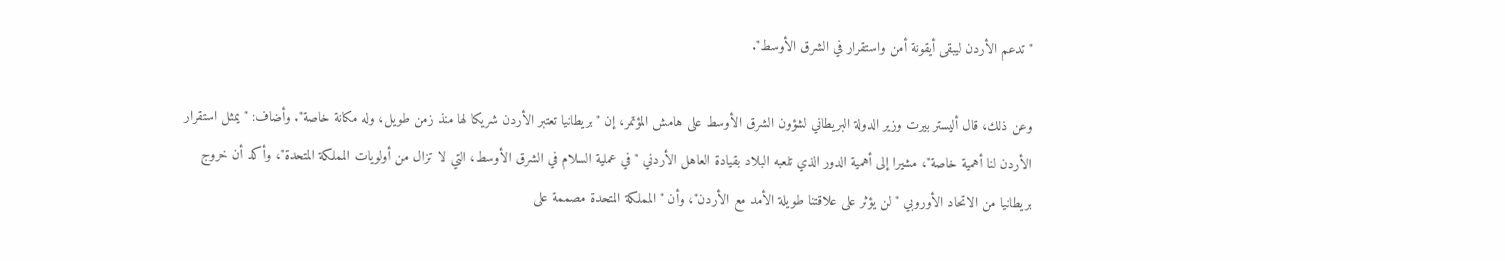"تدعم الأردن ليبقى أيقونة أمن واستقرار في الشرق الأوسط".

وعن ذلك، قال أليستر بيرت وزير الدولة البريطاني لشؤون الشرق الأوسط على هامش المؤتمر، إن "بريطانيا تعتبر الأردن شريكا لها منذ زمن طويل، وله مكانة خاصة". وأضاف: "يمثل استقرار الأردن لنا أهمية خاصة"، مشيرا إلى أهمية الدور الذي تلعبه البلاد بقيادة العاهل الأردني "في عملية السلام في الشرق الأوسط، التي لا تزال من أولويات المملكة المتحدة"، وأكد أن خروج بريطانيا من الاتحاد الأوروبي "لن يؤثر على علاقتنا طويلة الأمد مع الأردن"، وأن "المملكة المتحدة مصممة على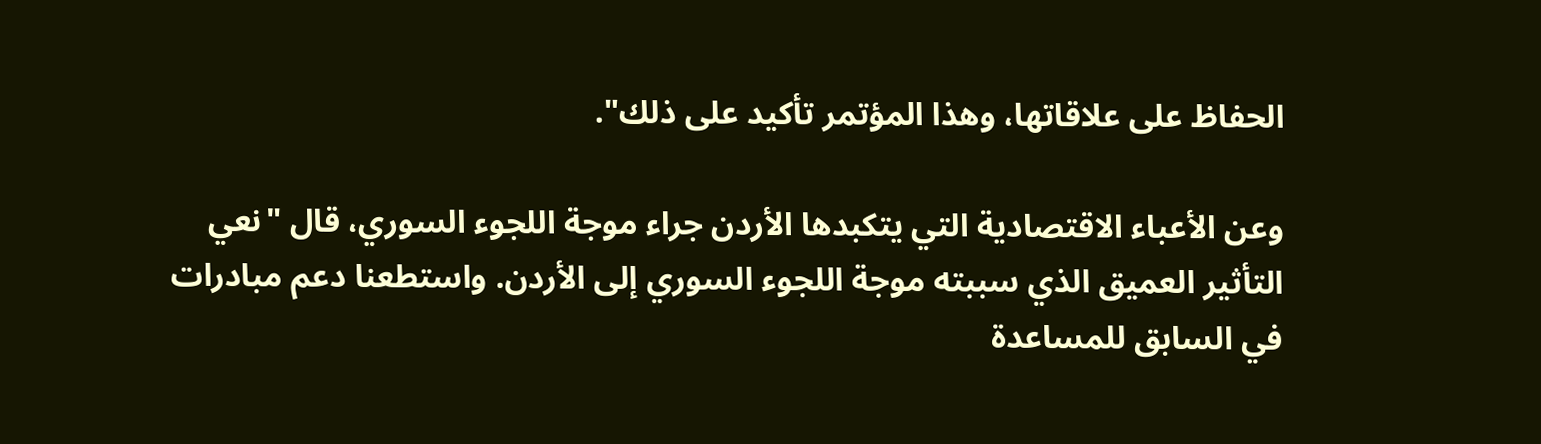الحفاظ على علاقاتها، وهذا المؤتمر تأكيد على ذلك".

وعن الأعباء الاقتصادية التي يتكبدها الأردن جراء موجة اللجوء السوري، قال "نعي التأثير العميق الذي سببته موجة اللجوء السوري إلى الأردن. واستطعنا دعم مبادرات في السابق للمساعدة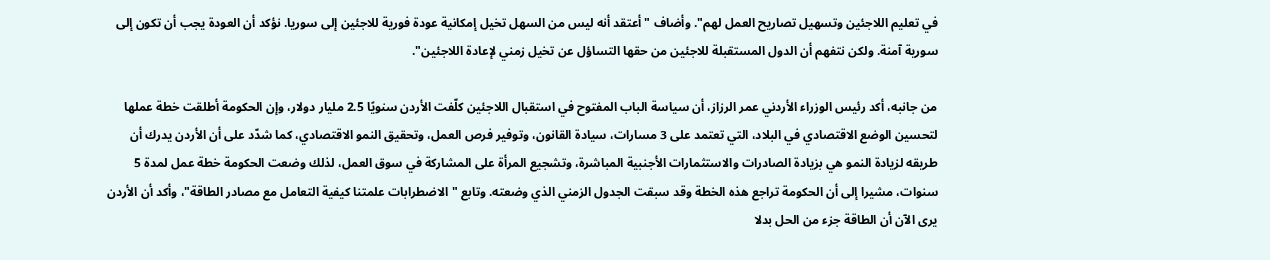في تعليم اللاجئين وتسهيل تصاريح العمل لهم". وأضاف "أعتقد أنه ليس من السهل تخيل إمكانية عودة فورية للاجئين إلى سوريا. نؤكد أن العودة يجب أن تكون إلى سورية آمنة. ولكن نتفهم أن الدول المستقبلة للاجئين من حقها التساؤل عن تخيل زمني لإعادة اللاجئين".

من جانبه، أكد رئيس الوزراء الأردني عمر الرزاز، أن سياسة الباب المفتوح في استقبال اللاجئين كلّفت الأردن سنويًا 2.5 مليار دولار، وإن الحكومة أطلقت خطة عملها لتحسين الوضع الاقتصادي في البلاد، التي تعتمد على 3 مسارات، سيادة القانون، وتوفير فرص العمل، وتحقيق النمو الاقتصادي، كما شدّد على أن الأردن يدرك أن طريقه لزيادة النمو هي بزيادة الصادرات والاستثمارات الأجنبية المباشرة، وتشجيع المرأة على المشاركة في سوق العمل، لذلك وضعت الحكومة خطة عمل لمدة 5 سنوات، مشيرا إلى أن الحكومة تراجع هذه الخطة وقد سبقت الجدول الزمني الذي وضعته. وتابع "الاضطرابات علمتنا كيفية التعامل مع مصادر الطاقة"، وأكد أن الأردن يرى الآن أن الطاقة جزء من الحل بدلا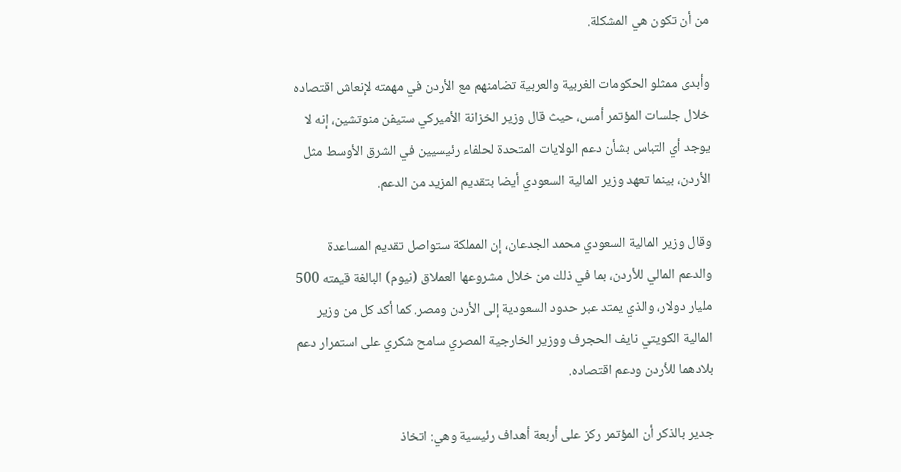من أن تكون هي المشكلة.

وأبدى ممثلو الحكومات الغربية والعربية تضامنهم مع الأردن في مهمته لإنعاش اقتصاده خلال جلسات المؤتمر أمس، حيث قال وزير الخزانة الأميركي ستيفن منوتشين، إنه لا يوجد أي التباس بشأن دعم الولايات المتحدة لحلفاء رئيسيين في الشرق الأوسط مثل الأردن، بينما تعهد وزير المالية السعودي أيضا بتقديم المزيد من الدعم.

وقال وزير المالية السعودي محمد الجدعان، إن المملكة ستواصل تقديم المساعدة والدعم المالي للأردن، بما في ذلك من خلال مشروعها العملاق (نيوم) البالغة قيمته 500 مليار دولار، والذي يمتد عبر حدود السعودية إلى الأردن ومصر. كما أكد كل من وزير المالية الكويتي نايف الحجرف ووزير الخارجية المصري سامح شكري على استمرار دعم بلادهما للأردن ودعم اقتصاده.

جدير بالذكر أن المؤتمر ركز على أربعة أهداف رئيسية وهي: اتخاذ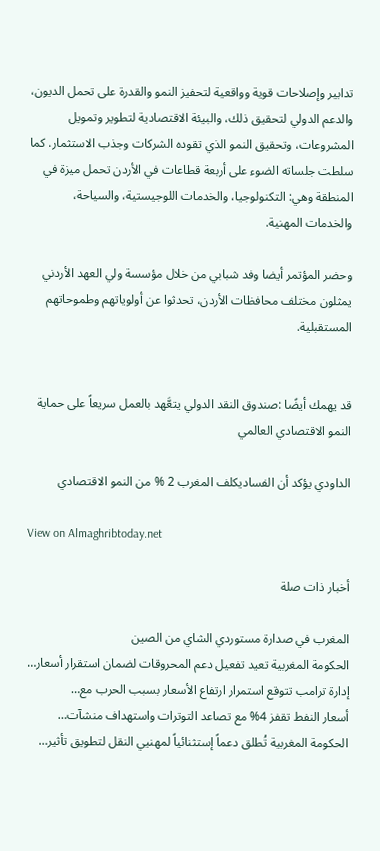تدابير وإصلاحات قوية وواقعية لتحفيز النمو والقدرة على تحمل الديون، والدعم الدولي لتحقيق ذلك، والبيئة الاقتصادية لتطوير وتمويل المشروعات، وتحقيق النمو الذي تقوده الشركات وجذب الاستثمار. كما سلطت جلساته الضوء على أربعة قطاعات في الأردن تحمل ميزة في المنطقة وهي: التكنولوجيا، والخدمات اللوجيستية، والسياحة، والخدمات المهنية.

وحضر المؤتمر أيضا وفد شبابي من خلال مؤسسة ولي العهد الأردني يمثلون مختلف محافظات الأردن، تحدثوا عن أولوياتهم وطموحاتهم المستقبلية.


قد يهمك أيضًا :صندوق النقد الدولي يتعَّهد بالعمل سريعاً على حماية النمو الاقتصادي العالمي

الداودي يؤكد أن الفساديكلف المغرب 2 % من النمو الاقتصادي

View on Almaghribtoday.net

أخبار ذات صلة

المغرب في صدارة مستوردي الشاي من الصين
الحكومة المغربية تعيد تفعيل دعم المحروقات لضمان استقرار أسعار…
إدارة ترامب تتوقع استمرار ارتفاع الأسعار بسبب الحرب مع…
أسعار النفط تقفز 4% مع تصاعد التوترات واستهداف منشآت…
الحكومة المغربية تُطلق دعماً إستثنائياً لمهنيي النقل لتطويق تأثير…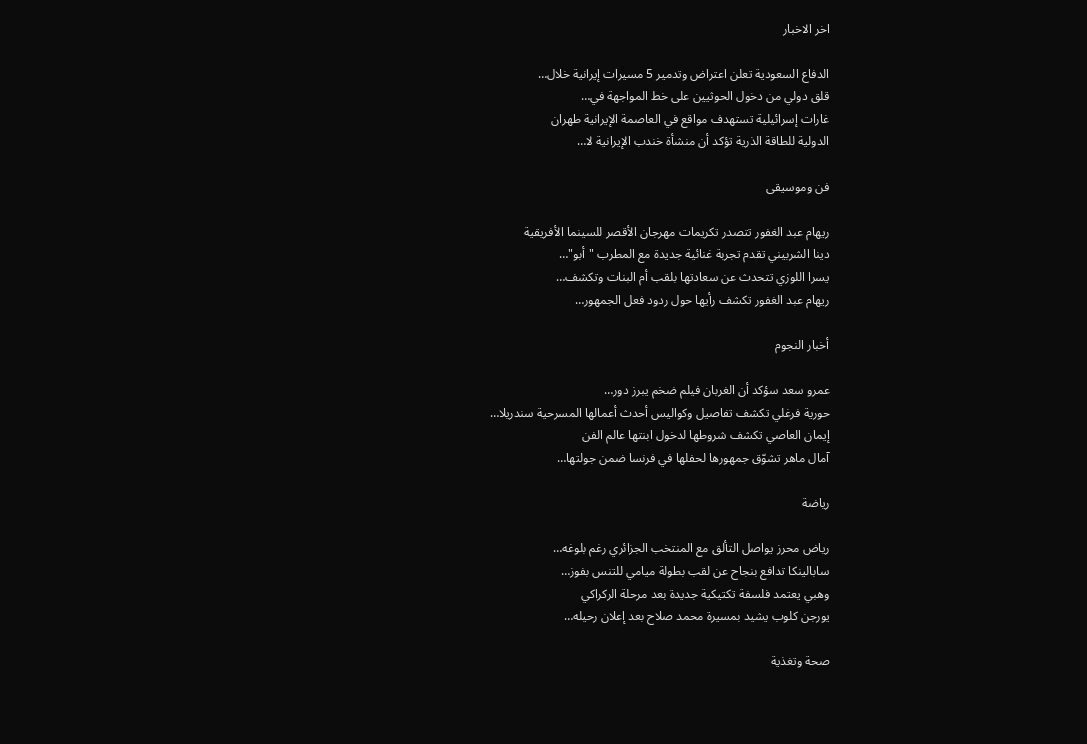اخر الاخبار

الدفاع السعودية تعلن اعتراض وتدمير 5 مسيرات إيرانية خلال…
قلق دولي من دخول الحوثيين على خط المواجهة في…
غارات إسرائيلية تستهدف مواقع في العاصمة الإيرانية طهران
الدولية للطاقة الذرية تؤكد أن منشأة خندب الإيرانية لا…

فن وموسيقى

ريهام عبد الغفور تتصدر تكريمات مهرجان الأقصر للسينما الأفريقية
دينا الشربيني تقدم تجربة غنائية جديدة مع المطرب "أبو"…
يسرا اللوزي تتحدث عن سعادتها بلقب أم البنات وتكشف…
ريهام عبد الغفور تكشف رأيها حول ردود فعل الجمهور…

أخبار النجوم

عمرو سعد سؤكد أن الغربان فيلم ضخم يبرز دور…
حورية فرغلي تكشف تفاصيل وكواليس أحدث أعمالها المسرحية سندريلا…
إيمان العاصي تكشف شروطها لدخول ابنتها عالم الفن
آمال ماهر تشوّق جمهورها لحفلها في فرنسا ضمن جولتها…

رياضة

رياض محرز يواصل التألق مع المنتخب الجزائري رغم بلوغه…
سابالينكا تدافع بنجاح عن لقب بطولة ميامي للتنس بفوز…
وهبي يعتمد فلسفة تكتيكية جديدة بعد مرحلة الركراكي
يورجن كلوب يشيد بمسيرة محمد صلاح بعد إعلان رحيله…

صحة وتغذية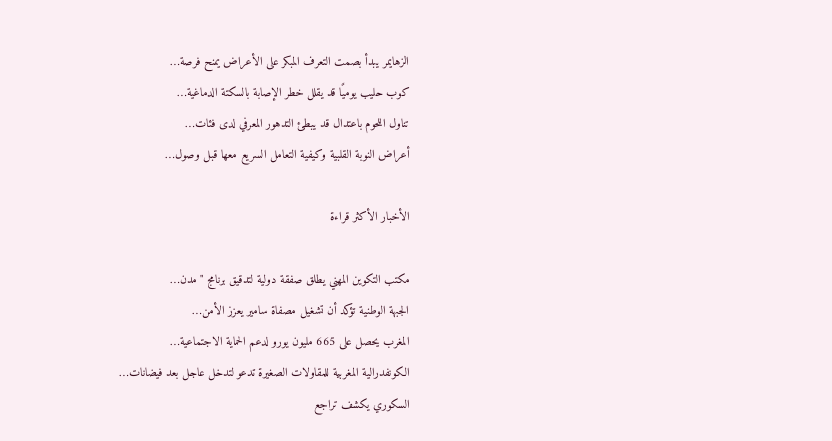الزهايمر يبدأ بصمت التعرف المبكر على الأعراض يمنح فرصة…
كوب حليب يوميًا قد يقلل خطر الإصابة بالسكتة الدماغية…
تناول اللحوم باعتدال قد يبطئ التدهور المعرفي لدى فئات…
أعراض النوبة القلبية وكيفية التعامل السريع معها قبل وصول…

الأخبار الأكثر قراءة

مكتب التكوين المهني يطلق صفقة دولية لتدقيق برنامج "مدن…
الجبهة الوطنية تؤكد أن تشغيل مصفاة سامير يعزز الأمن…
المغرب يحصل على 665 مليون يورو لدعم الحماية الاجتماعية…
الكونفدرالية المغربية للمقاولات الصغيرة تدعو لتدخل عاجل بعد فيضانات…
السكوري يكشف تراجع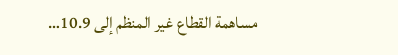مساهمة القطاع غير المنظم إلى 10.9…